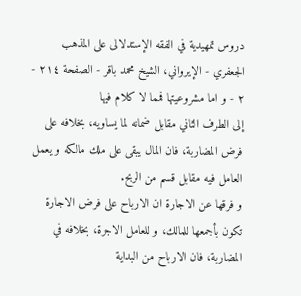دروس تمهيدية في الفقه الإستدلالى على المذهب الجعفري - الإيرواني، الشيخ محمد باقر - الصفحة ٢١٤ - ٢ - و اما مشروعيتها فمما لا كلام فيها
إلى الطرف الثاني مقابل ضمانه لما يساويه، بخلافه على فرض المضاربة، فان المال يبقى على ملك مالكه و يعمل العامل فيه مقابل قسم من الربح.
و فرقها عن الاجارة ان الارباح على فرض الاجارة تكون بأجمعها للمالك، و للعامل الاجرة، بخلافه في المضاربة، فان الارباح من البداية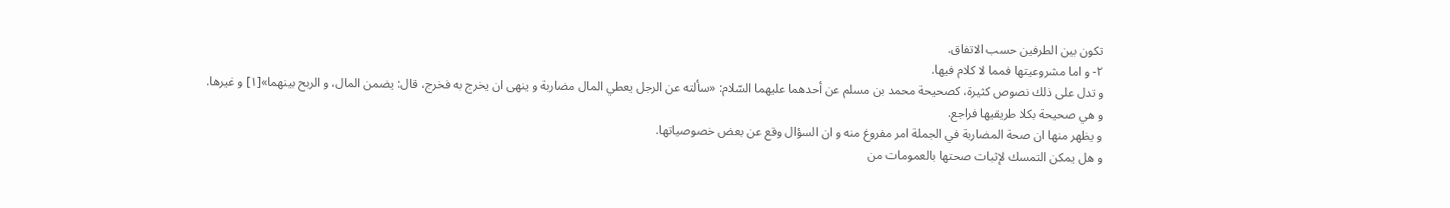تكون بين الطرفين حسب الاتفاق.
٢- و اما مشروعيتها فمما لا كلام فيها.
و تدل على ذلك نصوص كثيرة، كصحيحة محمد بن مسلم عن أحدهما عليهما السّلام: «سألته عن الرجل يعطي المال مضاربة و ينهى ان يخرج به فخرج، قال: يضمن المال، و الربح بينهما»[١] و غيرها.
و هي صحيحة بكلا طريقيها فراجع.
و يظهر منها ان صحة المضاربة في الجملة امر مفروغ منه و ان السؤال وقع عن بعض خصوصياتها.
و هل يمكن التمسك لإثبات صحتها بالعمومات من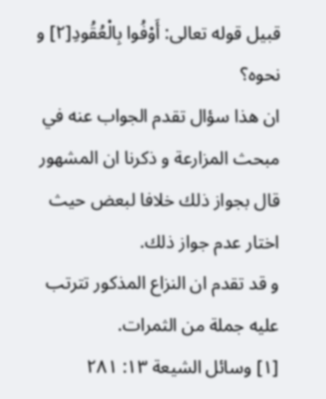قبيل قوله تعالى: أَوْفُوا بِالْعُقُودِ[٢] و نحوه؟
ان هذا سؤال تقدم الجواب عنه في مبحث المزارعة و ذكرنا ان المشهور قال بجواز ذلك خلافا لبعض حيث اختار عدم جواز ذلك.
و قد تقدم ان النزاع المذكور تترتب عليه جملة من الثمرات.
[١] وسائل الشيعة ١٣: ٢٨١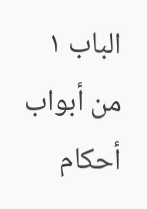الباب ١ من أبواب أحكام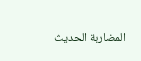المضاربة الحديث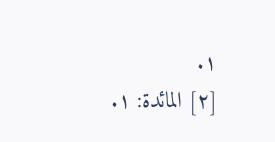١.
[٢] المائدة: ١.